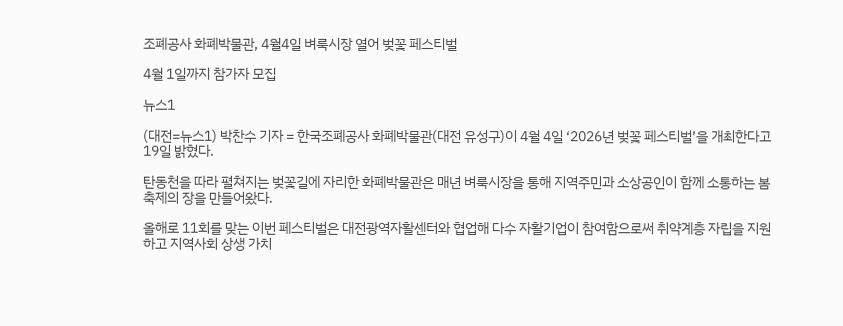조폐공사 화폐박물관, 4월4일 벼룩시장 열어 벚꽃 페스티벌

4월 1일까지 참가자 모집

뉴스1

(대전=뉴스1) 박찬수 기자 = 한국조폐공사 화폐박물관(대전 유성구)이 4월 4일 ‘2026년 벚꽃 페스티벌’을 개최한다고 19일 밝혔다.

탄동천을 따라 펼쳐지는 벚꽃길에 자리한 화폐박물관은 매년 벼룩시장을 통해 지역주민과 소상공인이 함께 소통하는 봄 축제의 장을 만들어왔다.

올해로 11회를 맞는 이번 페스티벌은 대전광역자활센터와 협업해 다수 자활기업이 참여함으로써 취약계층 자립을 지원하고 지역사회 상생 가치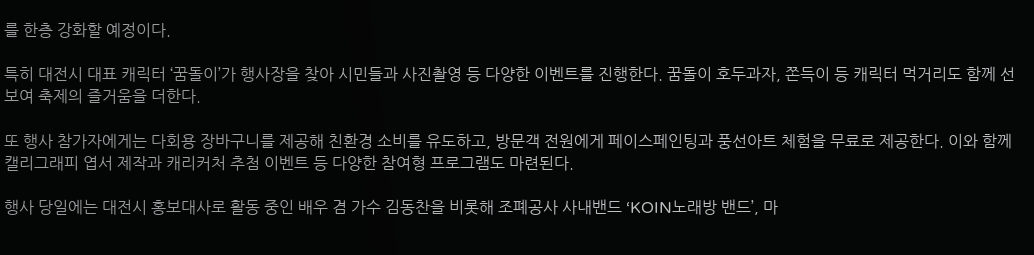를 한층 강화할 예정이다.

특히 대전시 대표 캐릭터 ‘꿈돌이’가 행사장을 찾아 시민들과 사진촬영 등 다양한 이벤트를 진행한다. 꿈돌이 호두과자, 쫀득이 등 캐릭터 먹거리도 함께 선보여 축제의 즐거움을 더한다.

또 행사 참가자에게는 다회용 장바구니를 제공해 친환경 소비를 유도하고, 방문객 전원에게 페이스페인팅과 풍선아트 체험을 무료로 제공한다. 이와 함께 캘리그래피 엽서 제작과 캐리커처 추첨 이벤트 등 다양한 참여형 프로그램도 마련된다.

행사 당일에는 대전시 홍보대사로 활동 중인 배우 겸 가수 김동찬을 비롯해 조폐공사 사내밴드 ‘KOIN노래방 밴드’, 마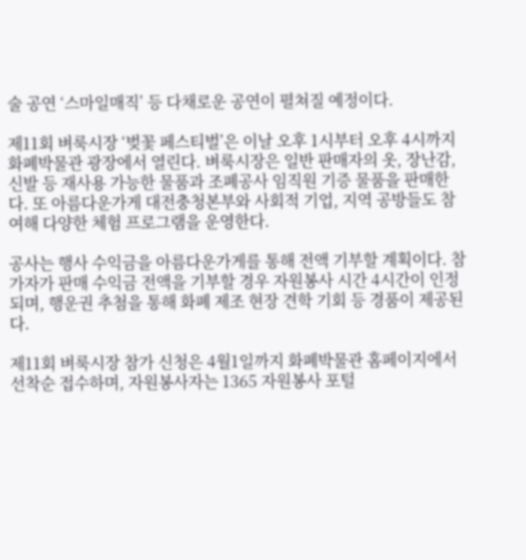술 공연 ‘스마일매직’ 등 다채로운 공연이 펼쳐질 예정이다.

제11회 벼룩시장 ‘벚꽃 페스티벌’은 이날 오후 1시부터 오후 4시까지 화폐박물관 광장에서 열린다. 벼룩시장은 일반 판매자의 옷, 장난감, 신발 등 재사용 가능한 물품과 조폐공사 임직원 기증 물품을 판매한다. 또 아름다운가게 대전충청본부와 사회적 기업, 지역 공방들도 참여해 다양한 체험 프로그램을 운영한다.

공사는 행사 수익금을 아름다운가게를 통해 전액 기부할 계획이다. 참가자가 판매 수익금 전액을 기부할 경우 자원봉사 시간 4시간이 인정되며, 행운권 추첨을 통해 화폐 제조 현장 견학 기회 등 경품이 제공된다.

제11회 벼룩시장 참가 신청은 4월1일까지 화폐박물관 홈페이지에서 선착순 접수하며, 자원봉사자는 1365 자원봉사 포털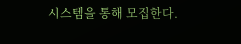시스템을 통해 모집한다.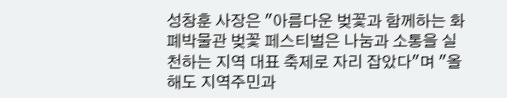성창훈 사장은 "아름다운 벚꽃과 함께하는 화폐박물관 벚꽃 페스티벌은 나눔과 소통을 실천하는 지역 대표 축제로 자리 잡았다"며 "올해도 지역주민과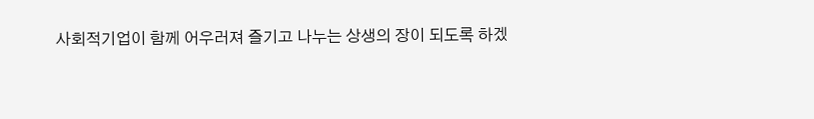사회적기업이 함께 어우러져 즐기고 나누는 상생의 장이 되도록 하겠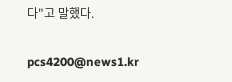다"고 말했다.

pcs4200@news1.kr